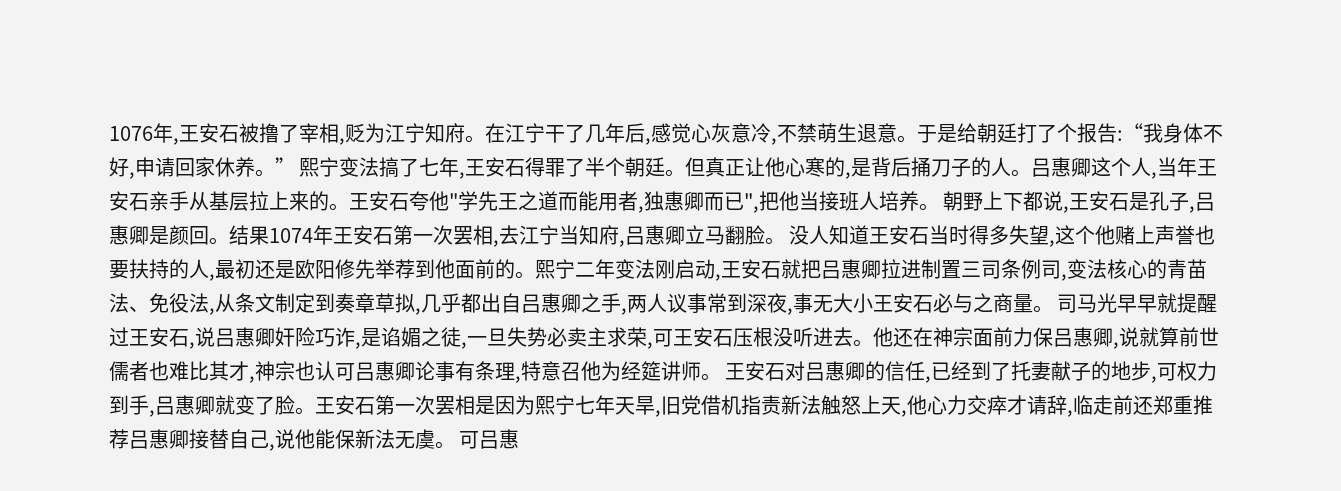1076年,王安石被撸了宰相,贬为江宁知府。在江宁干了几年后,感觉心灰意冷,不禁萌生退意。于是给朝廷打了个报告:“我身体不好,申请回家休养。” 熙宁变法搞了七年,王安石得罪了半个朝廷。但真正让他心寒的,是背后捅刀子的人。吕惠卿这个人,当年王安石亲手从基层拉上来的。王安石夸他"学先王之道而能用者,独惠卿而已",把他当接班人培养。 朝野上下都说,王安石是孔子,吕惠卿是颜回。结果1074年王安石第一次罢相,去江宁当知府,吕惠卿立马翻脸。 没人知道王安石当时得多失望,这个他赌上声誉也要扶持的人,最初还是欧阳修先举荐到他面前的。熙宁二年变法刚启动,王安石就把吕惠卿拉进制置三司条例司,变法核心的青苗法、免役法,从条文制定到奏章草拟,几乎都出自吕惠卿之手,两人议事常到深夜,事无大小王安石必与之商量。 司马光早早就提醒过王安石,说吕惠卿奸险巧诈,是谄媚之徒,一旦失势必卖主求荣,可王安石压根没听进去。他还在神宗面前力保吕惠卿,说就算前世儒者也难比其才,神宗也认可吕惠卿论事有条理,特意召他为经筵讲师。 王安石对吕惠卿的信任,已经到了托妻献子的地步,可权力到手,吕惠卿就变了脸。王安石第一次罢相是因为熙宁七年天旱,旧党借机指责新法触怒上天,他心力交瘁才请辞,临走前还郑重推荐吕惠卿接替自己,说他能保新法无虞。 可吕惠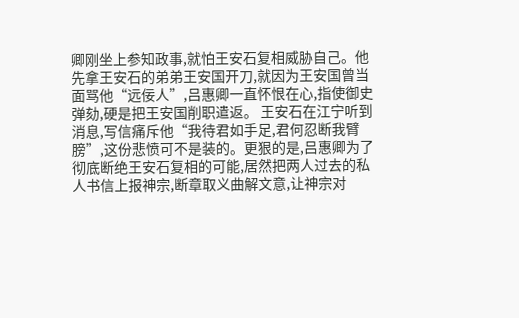卿刚坐上参知政事,就怕王安石复相威胁自己。他先拿王安石的弟弟王安国开刀,就因为王安国曾当面骂他“远佞人”,吕惠卿一直怀恨在心,指使御史弹劾,硬是把王安国削职遣返。 王安石在江宁听到消息,写信痛斥他“我待君如手足,君何忍断我臂膀”,这份悲愤可不是装的。更狠的是,吕惠卿为了彻底断绝王安石复相的可能,居然把两人过去的私人书信上报神宗,断章取义曲解文意,让神宗对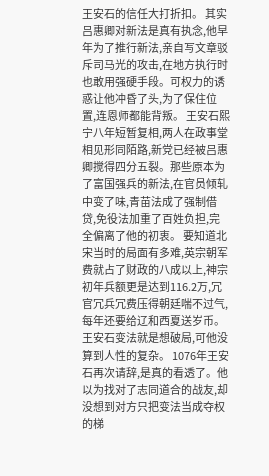王安石的信任大打折扣。 其实吕惠卿对新法是真有执念,他早年为了推行新法,亲自写文章驳斥司马光的攻击,在地方执行时也敢用强硬手段。可权力的诱惑让他冲昏了头,为了保住位置,连恩师都能背叛。 王安石熙宁八年短暂复相,两人在政事堂相见形同陌路,新党已经被吕惠卿搅得四分五裂。那些原本为了富国强兵的新法,在官员倾轧中变了味,青苗法成了强制借贷,免役法加重了百姓负担,完全偏离了他的初衷。 要知道北宋当时的局面有多难,英宗朝军费就占了财政的八成以上,神宗初年兵额更是达到116.2万,冗官冗兵冗费压得朝廷喘不过气,每年还要给辽和西夏送岁币。王安石变法就是想破局,可他没算到人性的复杂。 1076年王安石再次请辞,是真的看透了。他以为找对了志同道合的战友,却没想到对方只把变法当成夺权的梯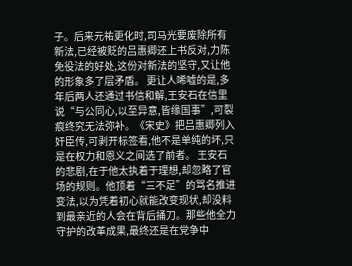子。后来元祐更化时,司马光要废除所有新法,已经被贬的吕惠卿还上书反对,力陈免役法的好处,这份对新法的坚守,又让他的形象多了层矛盾。 更让人唏嘘的是,多年后两人还通过书信和解,王安石在信里说“与公同心,以至异意,皆缘国事”,可裂痕终究无法弥补。《宋史》把吕惠卿列入奸臣传,可剥开标签看,他不是单纯的坏,只是在权力和恩义之间选了前者。 王安石的悲剧,在于他太执着于理想,却忽略了官场的规则。他顶着“三不足”的骂名推进变法,以为凭着初心就能改变现状,却没料到最亲近的人会在背后捅刀。那些他全力守护的改革成果,最终还是在党争中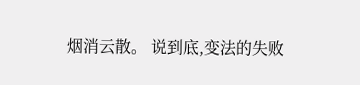烟消云散。 说到底,变法的失败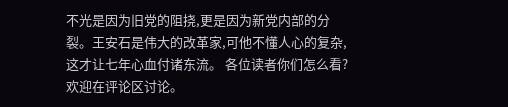不光是因为旧党的阻挠,更是因为新党内部的分裂。王安石是伟大的改革家,可他不懂人心的复杂,这才让七年心血付诸东流。 各位读者你们怎么看?欢迎在评论区讨论。